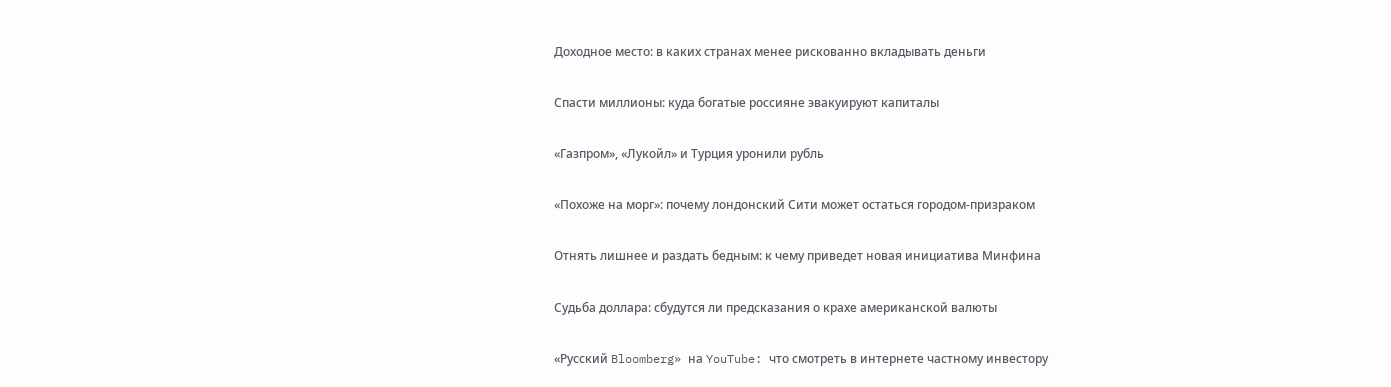Доходное место: в каких странах менее рискованно вкладывать деньги

Спасти миллионы: куда богатые россияне эвакуируют капиталы

«Газпром», «Лукойл» и Турция уронили рубль

«Похоже на морг»: почему лондонский Сити может остаться городом-призраком

Отнять лишнее и раздать бедным: к чему приведет новая инициатива Минфина

Судьба доллара: сбудутся ли предсказания о крахе американской валюты

«Русский Bloomberg» на YouTube: что смотреть в интернете частному инвестору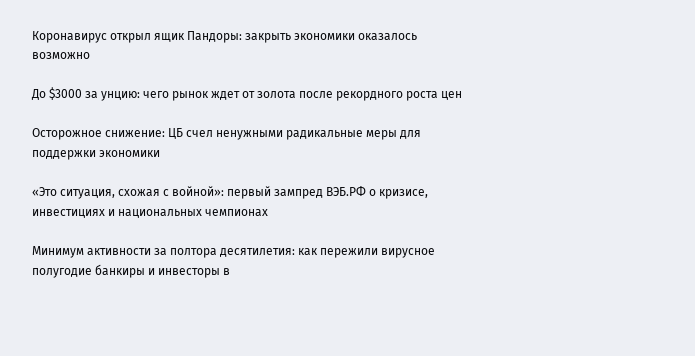Коронавирус открыл ящик Пандоры: закрыть экономики оказалось возможно

До $3000 за унцию: чего рынок ждет от золота после рекордного роста цен

Осторожное снижение: ЦБ счел ненужными радикальные меры для поддержки экономики

«Это ситуация, схожая с войной»: первый зампред ВЭБ.РФ о кризисе, инвестициях и национальных чемпионах

Минимум активности за полтора десятилетия: как пережили вирусное полугодие банкиры и инвесторы в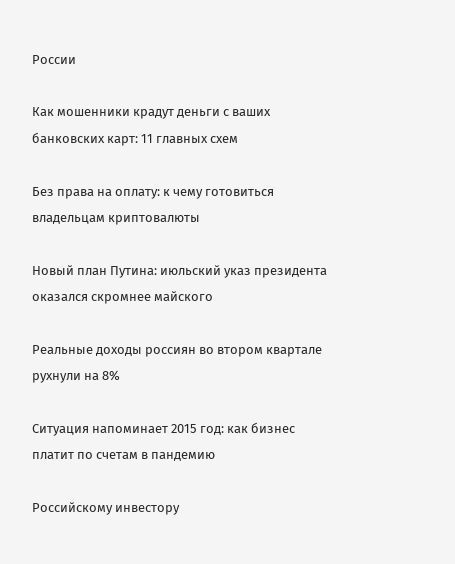России

Как мошенники крадут деньги с ваших банковских карт: 11 главных схем

Без права на оплату: к чему готовиться владельцам криптовалюты

Новый план Путина: июльский указ президента оказался скромнее майского

Реальные доходы россиян во втором квартале рухнули на 8%

Ситуация напоминает 2015 год: как бизнес платит по счетам в пандемию

Российскому инвестору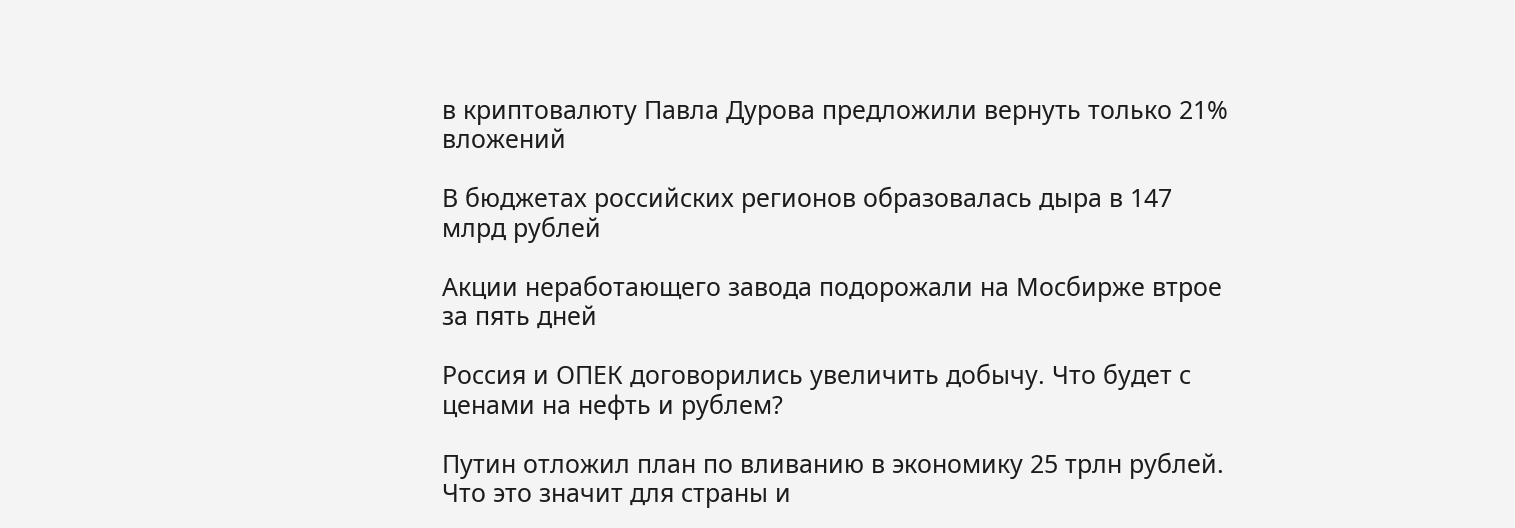в криптовалюту Павла Дурова предложили вернуть только 21% вложений

В бюджетах российских регионов образовалась дыра в 147 млрд рублей

Акции неработающего завода подорожали на Мосбирже втрое за пять дней

Россия и ОПЕК договорились увеличить добычу. Что будет с ценами на нефть и рублем?

Путин отложил план по вливанию в экономику 25 трлн рублей. Что это значит для страны и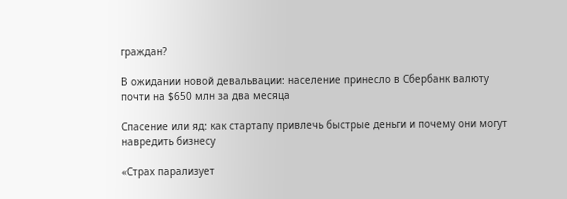граждан?

В ожидании новой девальвации: население принесло в Сбербанк валюту почти на $650 млн за два месяца

Спасение или яд: как стартапу привлечь быстрые деньги и почему они могут навредить бизнесу

«Страх парализует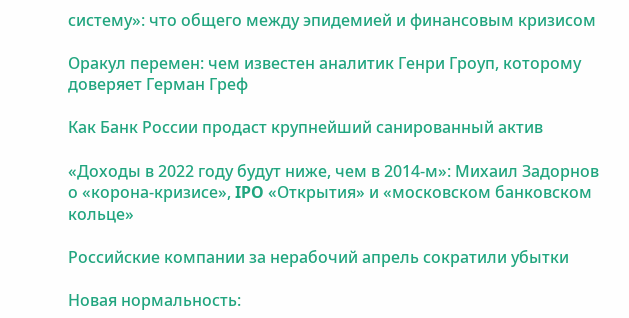систему»: что общего между эпидемией и финансовым кризисом

Оракул перемен: чем известен аналитик Генри Гроуп, которому доверяет Герман Греф

Как Банк России продаст крупнейший санированный актив

«Доходы в 2022 году будут ниже, чем в 2014-м»: Михаил Задорнов о «корона-кризисе», IPO «Открытия» и «московском банковском кольце»

Российские компании за нерабочий апрель сократили убытки

Новая нормальность: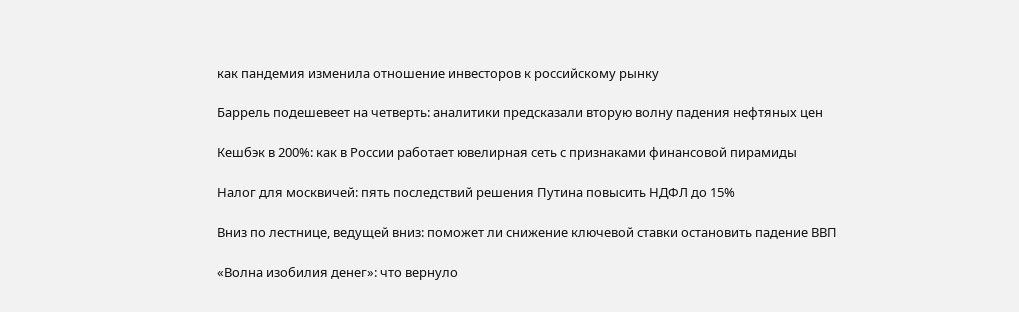как пандемия изменила отношение инвесторов к российскому рынку

Баррель подешевеет на четверть: аналитики предсказали вторую волну падения нефтяных цен

Кешбэк в 200%: как в России работает ювелирная сеть с признаками финансовой пирамиды

Налог для москвичей: пять последствий решения Путина повысить НДФЛ до 15%

Вниз по лестнице, ведущей вниз: поможет ли снижение ключевой ставки остановить падение ВВП

«Волна изобилия денег»: что вернуло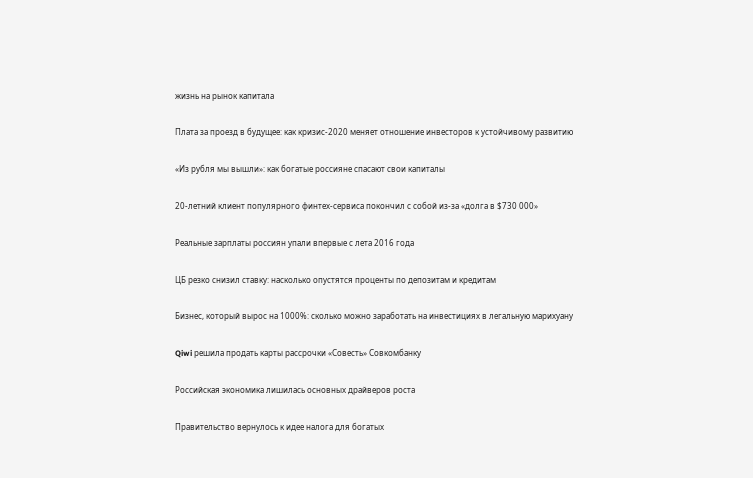жизнь на рынок капитала

Плата за проезд в будущее: как кризис-2020 меняет отношение инвесторов к устойчивому развитию

«Из рубля мы вышли»: как богатые россияне спасают свои капиталы

20-летний клиент популярного финтех-сервиса покончил с собой из-за «долга в $730 000»

Реальные зарплаты россиян упали впервые с лета 2016 года

ЦБ резко снизил ставку: насколько опустятся проценты по депозитам и кредитам

Бизнес, который вырос на 1000%: сколько можно заработать на инвестициях в легальную марихуану

Qiwi решила продать карты рассрочки «Совесть» Совкомбанку

Российская экономика лишилась основных драйверов роста

Правительство вернулось к идее налога для богатых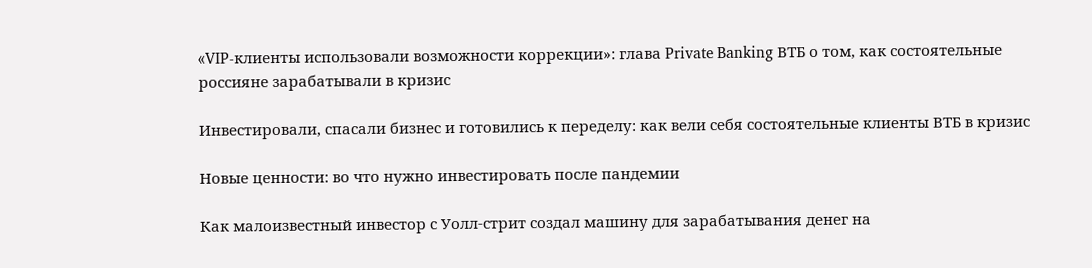«VIP-клиенты использовали возможности коррекции»: глава Private Banking ВТБ о том, как состоятельные россияне зарабатывали в кризис

Инвестировали, спасали бизнес и готовились к переделу: как вели себя состоятельные клиенты ВТБ в кризис

Новые ценности: во что нужно инвестировать после пандемии

Как малоизвестный инвестор с Уолл-стрит создал машину для зарабатывания денег на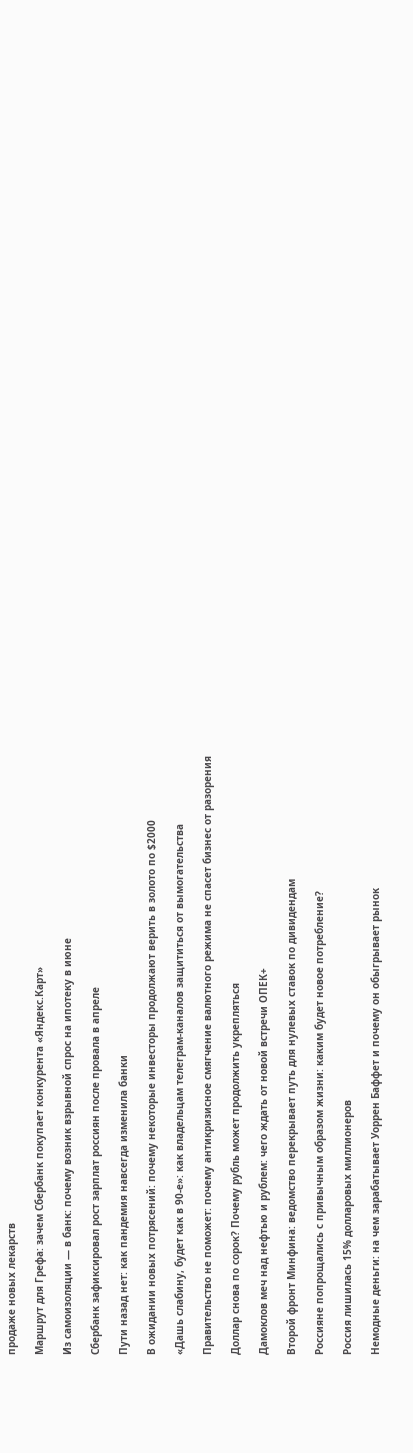продаже новых лекарств

Маршрут для Грефа: зачем Сбербанк покупает конкурента «Яндекс.Карт»

Из самоизоляции — в банк: почему возник взрывной спрос на ипотеку в июне

Сбербанк зафиксировал рост зарплат россиян после провала в апреле

Пути назад нет: как пандемия навсегда изменила банки

В ожидании новых потрясений: почему некоторые инвесторы продолжают верить в золото по $2000

«Дашь слабину, будет как в 90-е»: как владельцам телеграм-каналов защититься от вымогательства

Правительство не поможет: почему антикризисное смягчение валютного режима не спасет бизнес от разорения

Доллар снова по сорок? Почему рубль может продолжить укрепляться

Дамоклов меч над нефтью и рублем: чего ждать от новой встречи ОПЕК+

Второй фронт Минфина: ведомство перекрывает путь для нулевых ставок по дивидендам

Россияне попрощались с привычным образом жизни: каким будет новое потребление?

Россия лишилась 15% долларовых миллионеров

Немодные деньги: на чем зарабатывает Уоррен Баффет и почему он обыгрывает рынок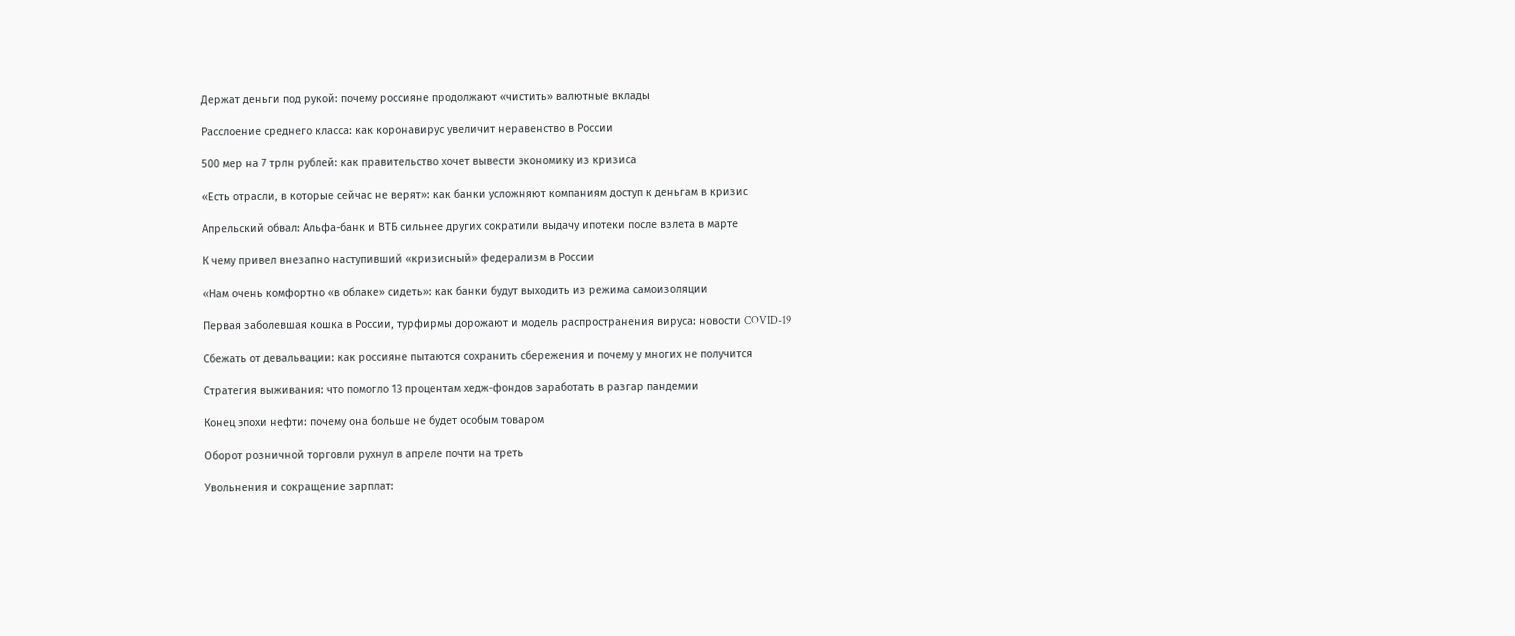Держат деньги под рукой: почему россияне продолжают «чистить» валютные вклады

Расслоение среднего класса: как коронавирус увеличит неравенство в России

500 мер на 7 трлн рублей: как правительство хочет вывести экономику из кризиса

«Есть отрасли, в которые сейчас не верят»: как банки усложняют компаниям доступ к деньгам в кризис

Апрельский обвал: Альфа-банк и ВТБ сильнее других сократили выдачу ипотеки после взлета в марте

К чему привел внезапно наступивший «кризисный» федерализм в России

«Нам очень комфортно «в облаке» сидеть»: как банки будут выходить из режима самоизоляции

Первая заболевшая кошка в России, турфирмы дорожают и модель распространения вируса: новости COVID-19

Сбежать от девальвации: как россияне пытаются сохранить сбережения и почему у многих не получится

Стратегия выживания: что помогло 13 процентам хедж-фондов заработать в разгар пандемии

Конец эпохи нефти: почему она больше не будет особым товаром

Оборот розничной торговли рухнул в апреле почти на треть

Увольнения и сокращение зарплат: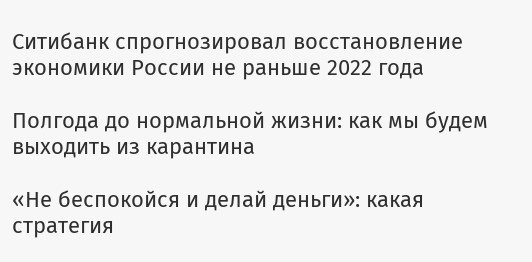Ситибанк спрогнозировал восстановление экономики России не раньше 2022 года

Полгода до нормальной жизни: как мы будем выходить из карантина

«Не беспокойся и делай деньги»: какая стратегия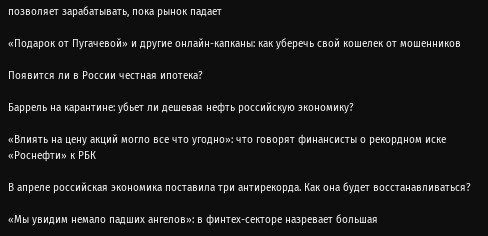позволяет зарабатывать, пока рынок падает

«Подарок от Пугачевой» и другие онлайн-капканы: как уберечь свой кошелек от мошенников

Появится ли в России честная ипотека?

Баррель на карантине: убьет ли дешевая нефть российскую экономику?

«Влиять на цену акций могло все что угодно»: что говорят финансисты о рекордном иске «Роснефти» к РБК

В апреле российская экономика поставила три антирекорда. Как она будет восстанавливаться?

«Мы увидим немало падших ангелов»: в финтех-секторе назревает большая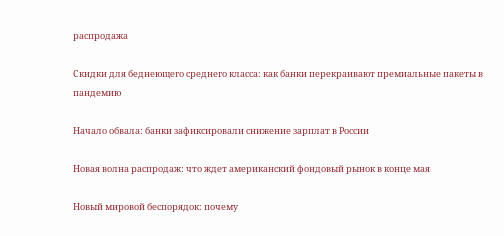распродажа

Скидки для беднеющего среднего класса: как банки перекраивают премиальные пакеты в пандемию

Начало обвала: банки зафиксировали снижение зарплат в России

Новая волна распродаж: что ждет американский фондовый рынок в конце мая

Новый мировой беспорядок: почему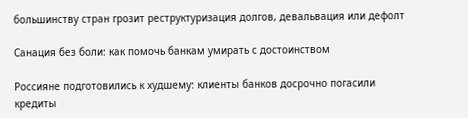большинству стран грозит реструктуризация долгов, девальвация или дефолт

Санация без боли: как помочь банкам умирать с достоинством

Россияне подготовились к худшему: клиенты банков досрочно погасили кредиты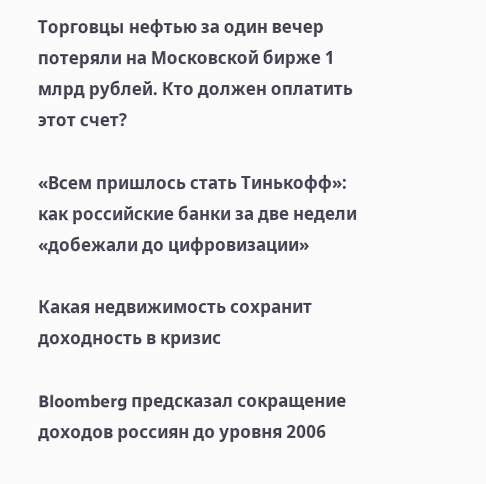Торговцы нефтью за один вечер потеряли на Московской бирже 1 млрд рублей. Кто должен оплатить этот счет?

«Всем пришлось стать Тинькофф»: как российские банки за две недели «добежали до цифровизации»

Какая недвижимость сохранит доходность в кризис

Bloomberg предсказал сокращение доходов россиян до уровня 2006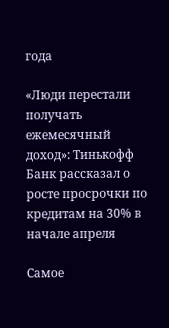года

«Люди перестали получать ежемесячный доход»: Тинькофф Банк рассказал о росте просрочки по кредитам на 30% в начале апреля

Самое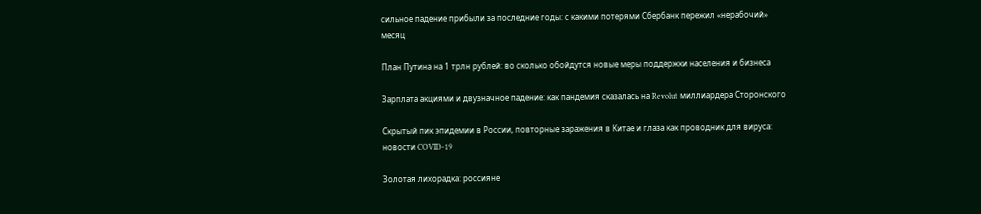сильное падение прибыли за последние годы: с какими потерями Сбербанк пережил «нерабочий» месяц

План Путина на 1 трлн рублей: во сколько обойдутся новые меры поддержки населения и бизнеса

Зарплата акциями и двузначное падение: как пандемия сказалась на Revolut миллиардера Сторонского

Cкрытый пик эпидемии в России, повторные заражения в Китае и глаза как проводник для вируса: новости COVID-19

Золотая лихорадка: россияне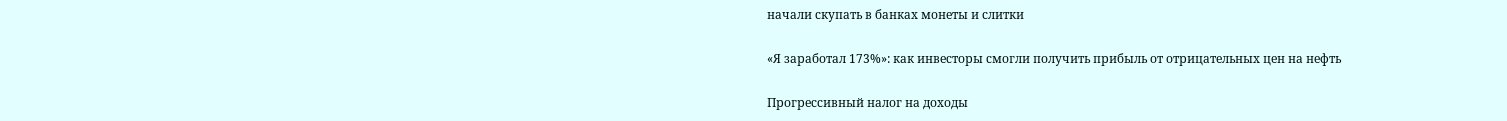начали скупать в банках монеты и слитки

«Я заработал 173%»: как инвесторы смогли получить прибыль от отрицательных цен на нефть

Прогрессивный налог на доходы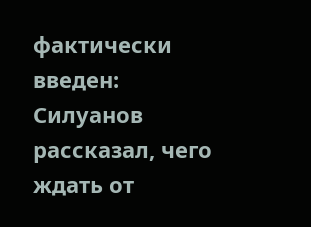фактически введен: Силуанов рассказал, чего ждать от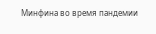Минфина во время пандемии